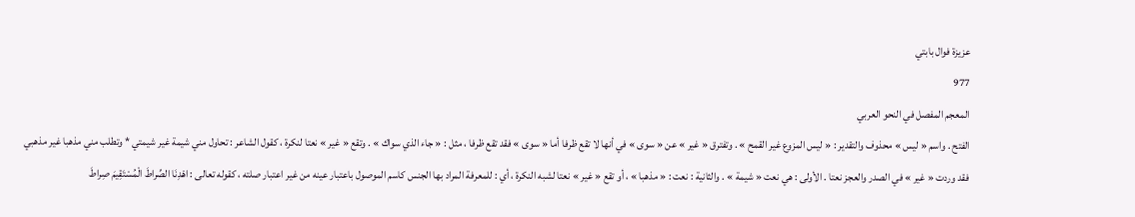عزيزة فوال بابتي
977
المعجم المفصل في النحو العربي
الفتح . واسم « ليس » محذوف والتقدير : « ليس المزوع غير القمح » . وتفترق « غير » عن « سوى » في أنها لا تقع ظرفا أما « سوى » فقد تقع ظرفا ، مثل : « جاء الذي سواك » . وتقع « غير » نعتا لنكرة ، كقول الشاعر : تحاول مني شيمة غير شيمتي * وتطلب مني مذهبا غير مذهبي فقد وردت « غير » في الصدر والعجز نعتا . الأولى : هي نعت « شيمة » . والثانية : نعت : « مذهبا » ، أو تقع « غير » نعتا لشبه النكرة ، أي : للمعرفة المراد بها الجنس كاسم الموصول باعتبار عينه من غير اعتبار صلته ، كقوله تعالى : اهْدِنَا الصِّراطَ الْمُسْتَقِيمَ صِراطَ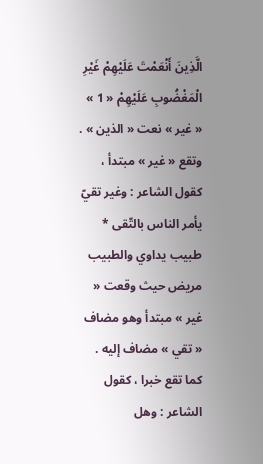الَّذِينَ أَنْعَمْتَ عَلَيْهِمْ غَيْرِ الْمَغْضُوبِ عَلَيْهِمْ « 1 » « غير » نعت « الذين » . وتقع « غير » مبتدأ ، كقول الشاعر : وغير تقيّ يأمر الناس بالتّقى * طبيب يداوي والطبيب مريض حيث وقعت « غير » مبتدأ وهو مضاف « تقي » مضاف إليه . كما تقع خبرا ، كقول الشاعر : وهل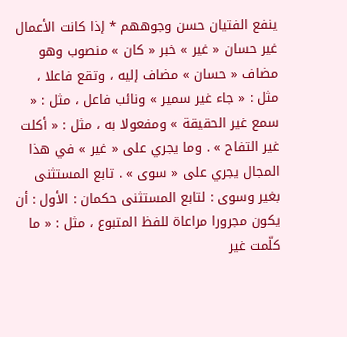ينفع الفتيان حسن وجوههم * إذا كانت الأعمال غير حسان « غير » خبر « كان » منصوب وهو مضاف « حسان » مضاف إليه ، وتقع فاعلا ، مثل : « جاء غير سمير » ونائب فاعل ، مثل : « سمع غير الحقيقة » ومفعولا به ، مثل : « أكلت غير التفاح » . وما يجري على « غير » في هذا المجال يجري على « سوى » . تابع المستثنى بغير وسوى : لتابع المستثنى حكمان : الأول : أن يكون مجرورا مراعاة للفظ المتبوع ، مثل : « ما كلّمت غير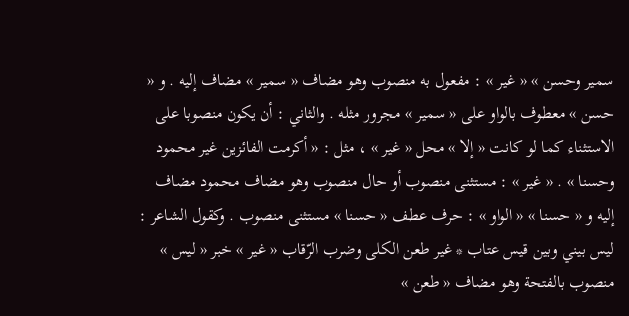سمير وحسن » « غير » : مفعول به منصوب وهو مضاف « سمير » مضاف إليه . و « حسن » معطوف بالواو على « سمير » مجرور مثله . والثاني : أن يكون منصوبا على الاستثناء كما لو كانت « إلا » محل « غير » ، مثل : « أكرمت الفائزين غير محمود وحسنا » . « غير » : مستثنى منصوب أو حال منصوب وهو مضاف محمود مضاف إليه و « حسنا » « الواو » : حرف عطف « حسنا » مستثنى منصوب . وكقول الشاعر : ليس بيني وبين قيس عتاب * غير طعن الكلى وضرب الرّقاب « غير » خبر « ليس » منصوب بالفتحة وهو مضاف « طعن »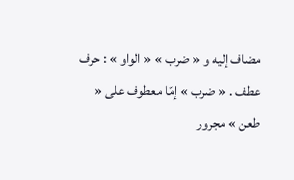مضاف إليه و « ضرب » « الواو » : حرف عطف . « ضرب » إمّا معطوف على « طعن » مجرور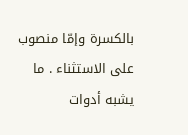بالكسرة وإمّا منصوب على الاستثناء . ما يشبه أدوات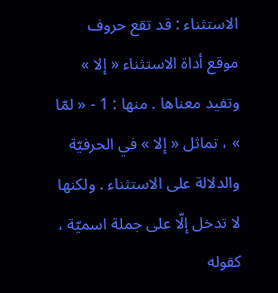الاستثناء : قد تقع حروف موقع أداة الاستثناء « إلا » وتفيد معناها . منها : 1 - « لمّا » ، تماثل « إلا » في الحرفيّة والدلالة على الاستثناء . ولكنها لا تدخل إلّا على جملة اسميّة ، كقوله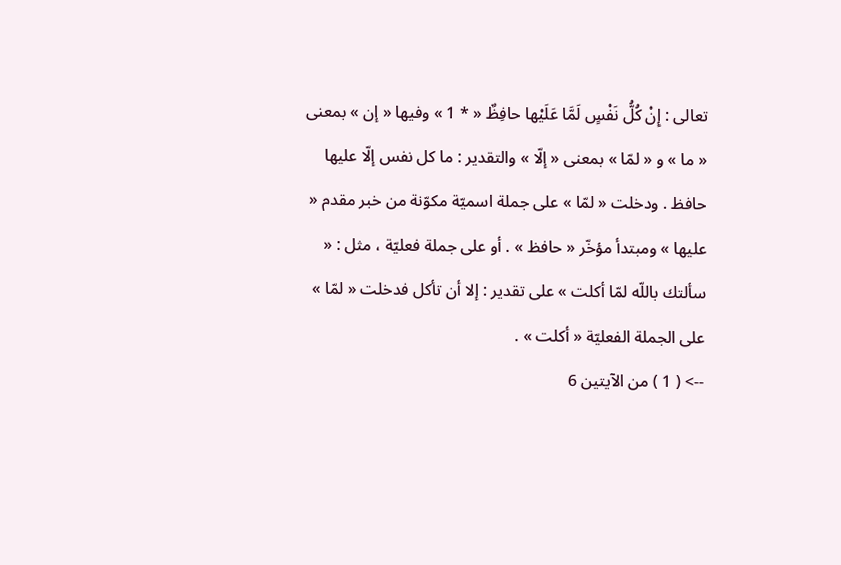تعالى : إِنْ كُلُّ نَفْسٍ لَمَّا عَلَيْها حافِظٌ « * 1 » وفيها « إن » بمعنى « ما » و « لمّا » بمعنى « إلّا » والتقدير : ما كل نفس إلّا عليها حافظ . ودخلت « لمّا » على جملة اسميّة مكوّنة من خبر مقدم « عليها » ومبتدأ مؤخّر « حافظ » . أو على جملة فعليّة ، مثل : « سألتك باللّه لمّا أكلت » على تقدير : إلا أن تأكل فدخلت « لمّا » على الجملة الفعليّة « أكلت » .
--> ( 1 ) من الآيتين 6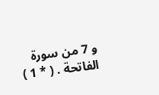و 7 من سورة الفاتحة . ( * 1 )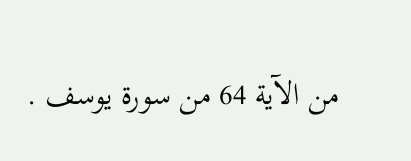من الآية 64 من سورة يوسف .